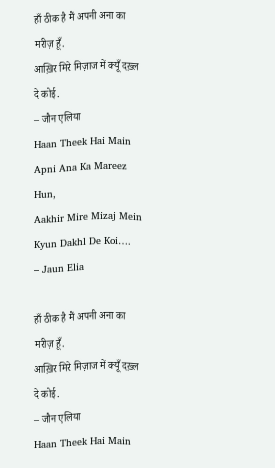हाँ ठीक है मैं अपनी अना का मरीज़ हूँ.
आख़िर मिरे मिज़ाज में क्यूँ दख़्ल दे कोई.
– जौन एलिया
Haan Theek Hai Main Apni Ana Ka Mareez Hun,
Aakhir Mire Mizaj Mein Kyun Dakhl De Koi….
– Jaun Elia

हाँ ठीक है मैं अपनी अना का मरीज़ हूँ.
आख़िर मिरे मिज़ाज में क्यूँ दख़्ल दे कोई.
– जौन एलिया
Haan Theek Hai Main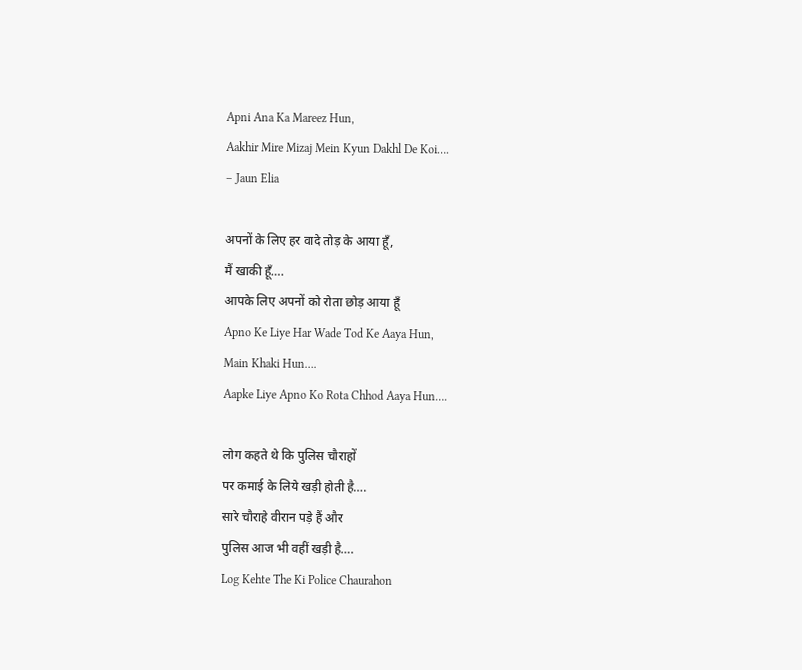Apni Ana Ka Mareez Hun,
Aakhir Mire Mizaj Mein Kyun Dakhl De Koi….
– Jaun Elia

अपनों के लिए हर वादे तोड़ के आया हूँ,
मैं खाकी हूँ….
आपके लिए अपनों को रोता छोड़ आया हूँ
Apno Ke Liye Har Wade Tod Ke Aaya Hun,
Main Khaki Hun….
Aapke Liye Apno Ko Rota Chhod Aaya Hun….

लोग कहते थे कि पुलिस चौराहों
पर कमाई के लिये खड़ी होती है….
सारे चौराहे वीरान पड़े हैं और
पुलिस आज भी वहीं खड़ी है….
Log Kehte The Ki Police Chaurahon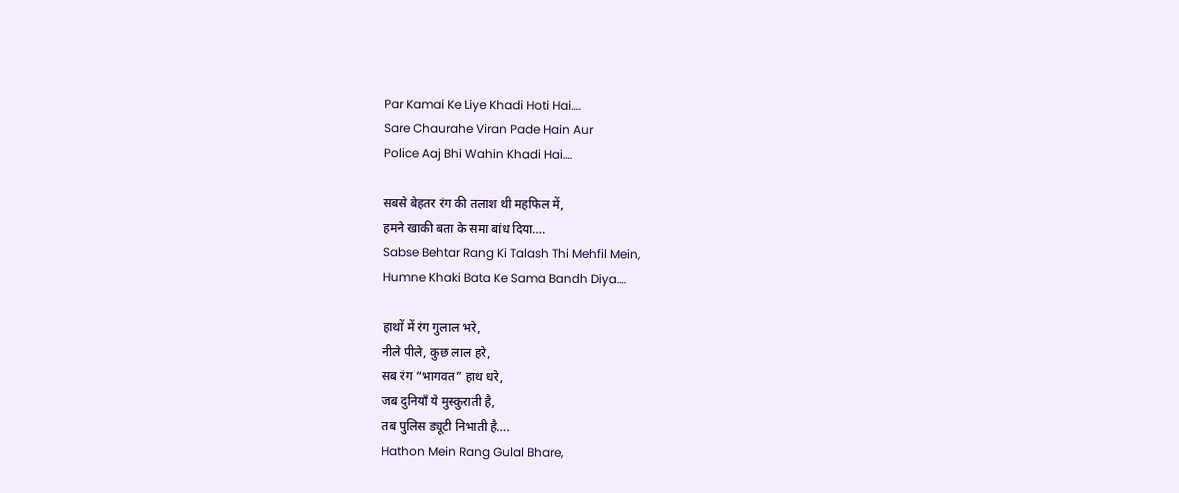Par Kamai Ke Liye Khadi Hoti Hai….
Sare Chaurahe Viran Pade Hain Aur
Police Aaj Bhi Wahin Khadi Hai….

सबसे बेहतर रंग की तलाश थी महफिल में,
हमने खाकी बता के समा बांध दिया….
Sabse Behtar Rang Ki Talash Thi Mehfil Mein,
Humne Khaki Bata Ke Sama Bandh Diya….

हाथों में रंग गुलाल भरे,
नीले पीले, कुछ लाल हरे,
सब रंग “भागवत” हाथ धरे,
जब दुनियाँ ये मुस्कुराती है,
तब पुलिस ड्यूटी निभाती है….
Hathon Mein Rang Gulal Bhare,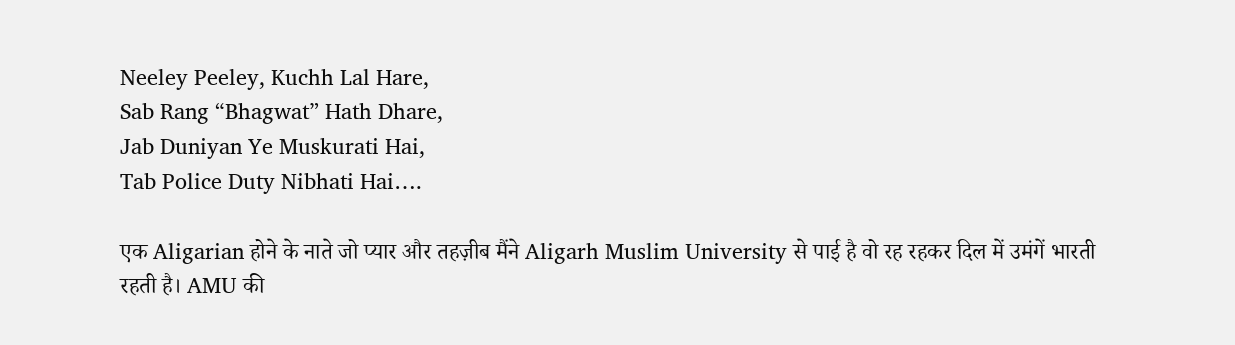Neeley Peeley, Kuchh Lal Hare,
Sab Rang “Bhagwat” Hath Dhare,
Jab Duniyan Ye Muskurati Hai,
Tab Police Duty Nibhati Hai….

एक Aligarian होने के नाते जो प्यार और तहज़ीब मैंने Aligarh Muslim University से पाई है वो रह रहकर दिल में उमंगें भारती रहती है। AMU की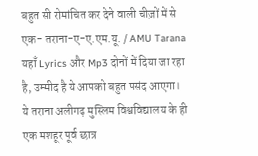बहुत सी रोमांचित कर देने वाली चीज़ों में से एक- तराना-ए-ए.एम.यू. / AMU Tarana यहाँ Lyrics और Mp3 दोनों में दिया जा रहा है, उम्मीद है ये आपको बहुत पसंद आएगा।
ये तराना अलीगढ़ मुस्लिम विश्वविद्यालय के ही एक मशहूर पूर्व छात्र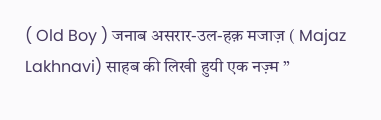( Old Boy ) जनाब असरार-उल-हक़ मजाज़ ( Majaz Lakhnavi) साहब की लिखी हुयी एक नज़्म ”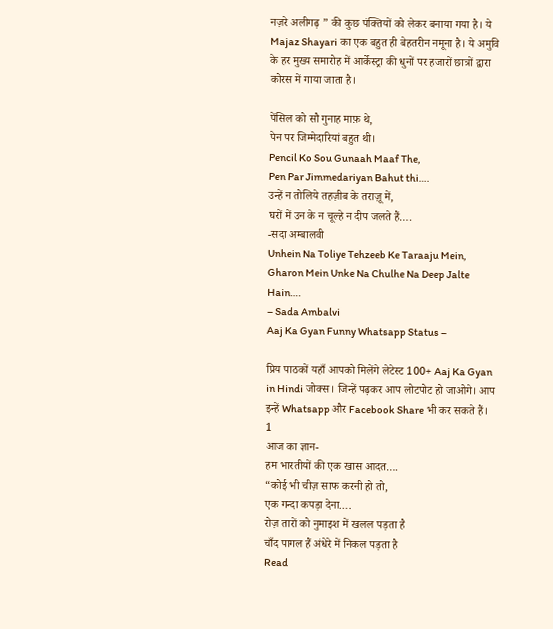नज़रे अलीगढ़ ” की कुछ पंक्तियों को लेकर बनाया गया है। ये Majaz Shayari का एक बहुत ही बेहतरीन नमूना है। ये अमुवि के हर मुख्य समारोह में आर्केस्ट्रा की धुनों पर हजारों छात्रों द्वारा कोरस में गाया जाता है।

पेंसिल को सौ गुनाह माफ़ थे,
पेन पर जिम्मेदारियां बहुत थी।
Pencil Ko Sou Gunaah Maaf The,
Pen Par Jimmedariyan Bahut thi….
उन्हें न तोलिये तहज़ीब के तराज़ू में,
घरों में उन के न चूल्हे न दीप जलते हैं….
-सदा अम्बालवी
Unhein Na Toliye Tehzeeb Ke Taraaju Mein,
Gharon Mein Unke Na Chulhe Na Deep Jalte Hain….
– Sada Ambalvi
Aaj Ka Gyan Funny Whatsapp Status –

प्रिय पाठकों यहाँ आपको मिलेंगे लेटेस्ट 100+ Aaj Ka Gyan in Hindi जोक्स। जिन्हें पढ़कर आप लोटपोट हो जाओगे। आप इन्हें Whatsapp और Facebook Share भी कर सकते हैं।
1
आज का ज्ञान-
हम भारतीयों की एक खास आदत….
“कोई भी चीज़ साफ करनी हो तो,
एक गन्दा कपड़ा देना….
रोज़ तारों को नुमाइश में खलल पड़ता है
चाँद पागल हैं अंधेरे में निकल पड़ता है
Read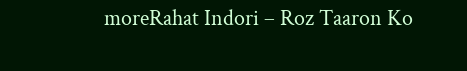moreRahat Indori – Roz Taaron Ko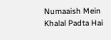Numaaish Mein Khalal Padta Hai